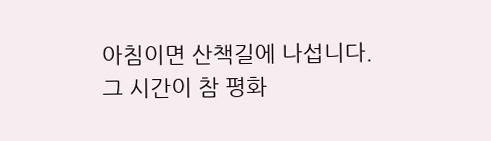아침이면 산책길에 나섭니다.
그 시간이 참 평화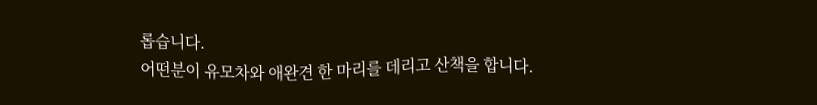롭습니다.
어떤분이 유모차와 애완견 한 마리를 데리고 산책을 합니다.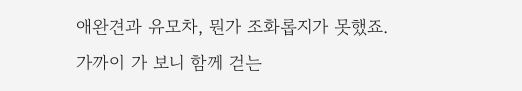애완견과 유모차, 뭔가 조화롭지가 못했죠.
가까이 가 보니 함께 걷는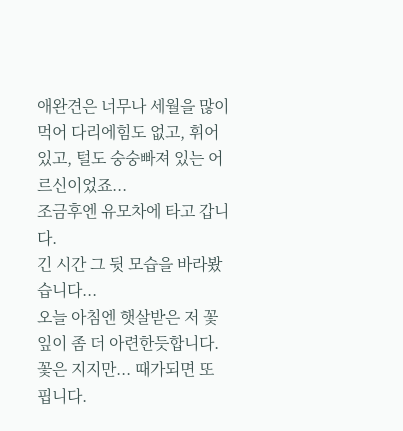애완견은 너무나 세월을 많이 먹어 다리에힘도 없고, 휘어있고, 털도 숭숭빠져 있는 어르신이었죠...
조금후엔 유모차에 타고 갑니다.
긴 시간 그 뒷 모습을 바라봤습니다...
오늘 아침엔 햇살받은 저 꽃잎이 좀 더 아련한듯합니다.
꽃은 지지만... 때가되면 또 핍니다.